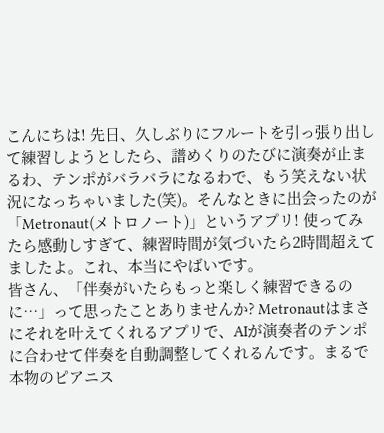こんにちは! 先日、久しぶりにフルートを引っ張り出して練習しようとしたら、譜めくりのたびに演奏が止まるわ、テンポがバラバラになるわで、もう笑えない状況になっちゃいました(笑)。そんなときに出会ったのが「Metronaut(メトロノート)」というアプリ! 使ってみたら感動しすぎて、練習時間が気づいたら2時間超えてましたよ。これ、本当にやばいです。
皆さん、「伴奏がいたらもっと楽しく練習できるのに…」って思ったことありませんか? Metronautはまさにそれを叶えてくれるアプリで、AIが演奏者のテンポに合わせて伴奏を自動調整してくれるんです。まるで本物のピアニス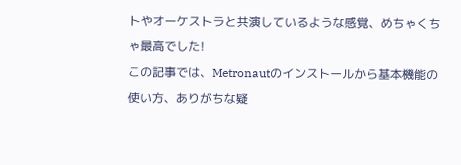トやオーケストラと共演しているような感覚、めちゃくちゃ最高でした!
この記事では、Metronautのインストールから基本機能の使い方、ありがちな疑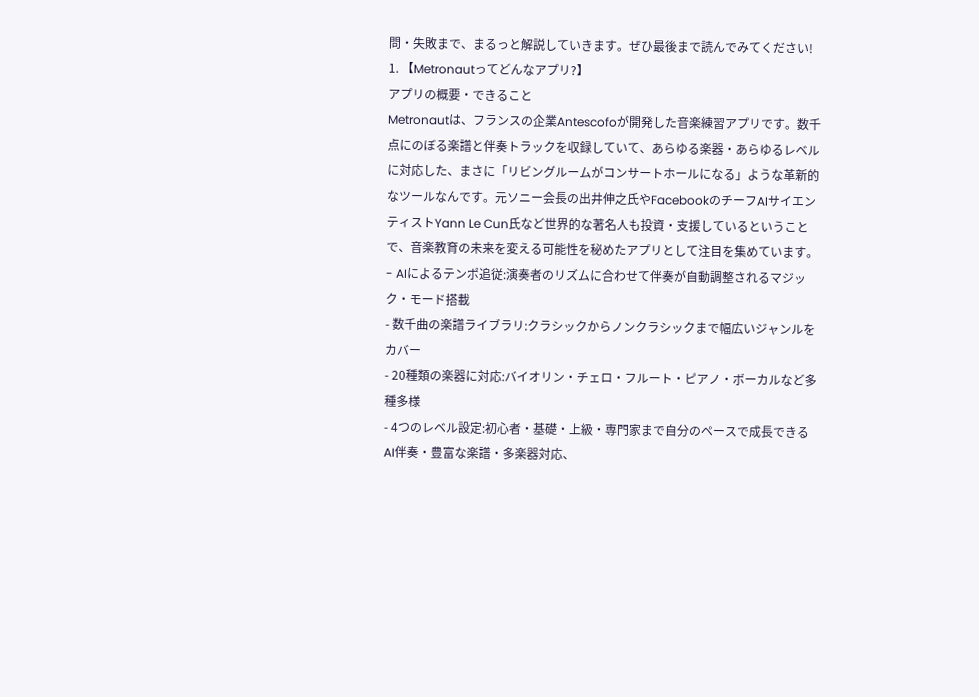問・失敗まで、まるっと解説していきます。ぜひ最後まで読んでみてください!
1. 【Metronautってどんなアプリ?】
アプリの概要・できること
Metronautは、フランスの企業Antescofoが開発した音楽練習アプリです。数千点にのぼる楽譜と伴奏トラックを収録していて、あらゆる楽器・あらゆるレベルに対応した、まさに「リビングルームがコンサートホールになる」ような革新的なツールなんです。元ソニー会長の出井伸之氏やFacebookのチーフAIサイエンティストYann Le Cun氏など世界的な著名人も投資・支援しているということで、音楽教育の未来を変える可能性を秘めたアプリとして注目を集めています。
- AIによるテンポ追従:演奏者のリズムに合わせて伴奏が自動調整されるマジック・モード搭載
- 数千曲の楽譜ライブラリ:クラシックからノンクラシックまで幅広いジャンルをカバー
- 20種類の楽器に対応:バイオリン・チェロ・フルート・ピアノ・ボーカルなど多種多様
- 4つのレベル設定:初心者・基礎・上級・専門家まで自分のペースで成長できる
AI伴奏・豊富な楽譜・多楽器対応、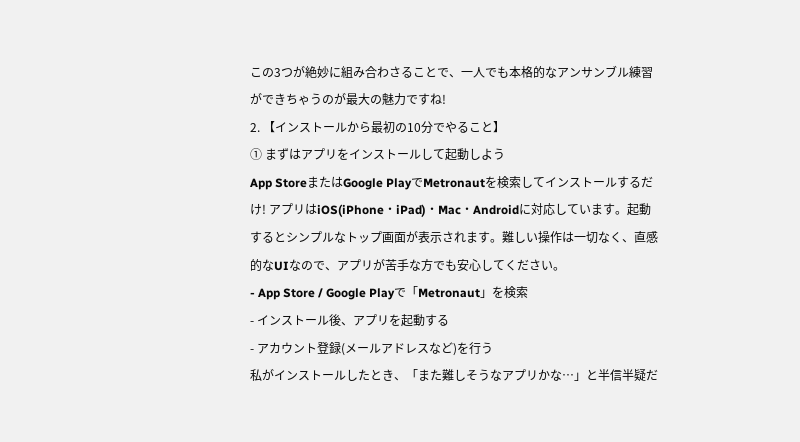この3つが絶妙に組み合わさることで、一人でも本格的なアンサンブル練習ができちゃうのが最大の魅力ですね!
2. 【インストールから最初の10分でやること】
① まずはアプリをインストールして起動しよう
App StoreまたはGoogle PlayでMetronautを検索してインストールするだけ! アプリはiOS(iPhone・iPad)・Mac・Androidに対応しています。起動するとシンプルなトップ画面が表示されます。難しい操作は一切なく、直感的なUIなので、アプリが苦手な方でも安心してください。
- App Store / Google Playで「Metronaut」を検索
- インストール後、アプリを起動する
- アカウント登録(メールアドレスなど)を行う
私がインストールしたとき、「また難しそうなアプリかな…」と半信半疑だ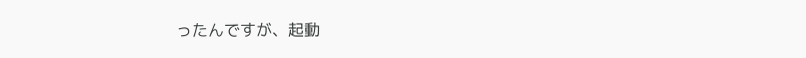ったんですが、起動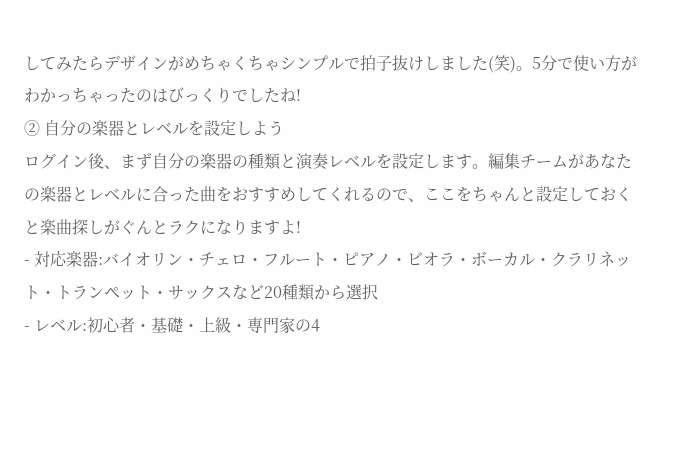してみたらデザインがめちゃくちゃシンプルで拍子抜けしました(笑)。5分で使い方がわかっちゃったのはびっくりでしたね!
② 自分の楽器とレベルを設定しよう
ログイン後、まず自分の楽器の種類と演奏レベルを設定します。編集チームがあなたの楽器とレベルに合った曲をおすすめしてくれるので、ここをちゃんと設定しておくと楽曲探しがぐんとラクになりますよ!
- 対応楽器:バイオリン・チェロ・フルート・ピアノ・ビオラ・ボーカル・クラリネット・トランペット・サックスなど20種類から選択
- レベル:初心者・基礎・上級・専門家の4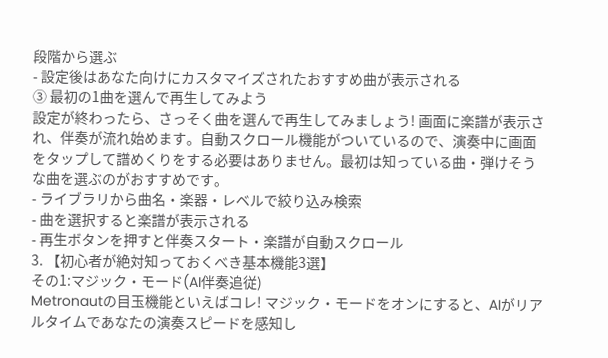段階から選ぶ
- 設定後はあなた向けにカスタマイズされたおすすめ曲が表示される
③ 最初の1曲を選んで再生してみよう
設定が終わったら、さっそく曲を選んで再生してみましょう! 画面に楽譜が表示され、伴奏が流れ始めます。自動スクロール機能がついているので、演奏中に画面をタップして譜めくりをする必要はありません。最初は知っている曲・弾けそうな曲を選ぶのがおすすめです。
- ライブラリから曲名・楽器・レベルで絞り込み検索
- 曲を選択すると楽譜が表示される
- 再生ボタンを押すと伴奏スタート・楽譜が自動スクロール
3. 【初心者が絶対知っておくべき基本機能3選】
その1:マジック・モード(AI伴奏追従)
Metronautの目玉機能といえばコレ! マジック・モードをオンにすると、AIがリアルタイムであなたの演奏スピードを感知し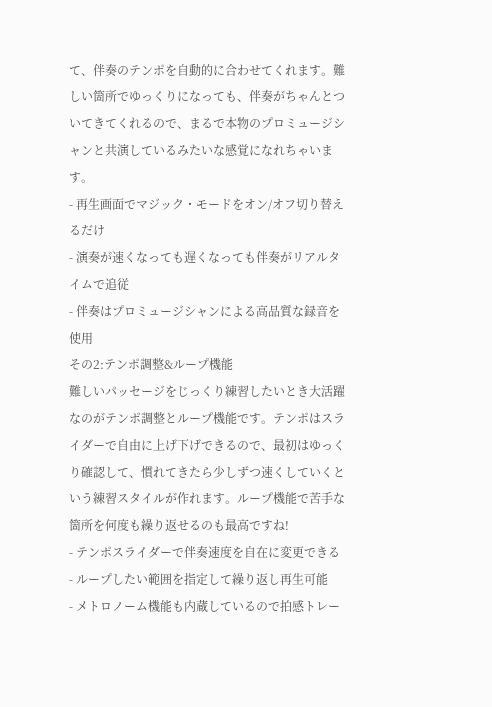て、伴奏のテンポを自動的に合わせてくれます。難しい箇所でゆっくりになっても、伴奏がちゃんとついてきてくれるので、まるで本物のプロミュージシャンと共演しているみたいな感覚になれちゃいます。
- 再生画面でマジック・モードをオン/オフ切り替えるだけ
- 演奏が速くなっても遅くなっても伴奏がリアルタイムで追従
- 伴奏はプロミュージシャンによる高品質な録音を使用
その2:テンポ調整&ループ機能
難しいパッセージをじっくり練習したいとき大活躍なのがテンポ調整とループ機能です。テンポはスライダーで自由に上げ下げできるので、最初はゆっくり確認して、慣れてきたら少しずつ速くしていくという練習スタイルが作れます。ループ機能で苦手な箇所を何度も繰り返せるのも最高ですね!
- テンポスライダーで伴奏速度を自在に変更できる
- ループしたい範囲を指定して繰り返し再生可能
- メトロノーム機能も内蔵しているので拍感トレー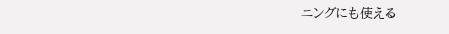ニングにも使える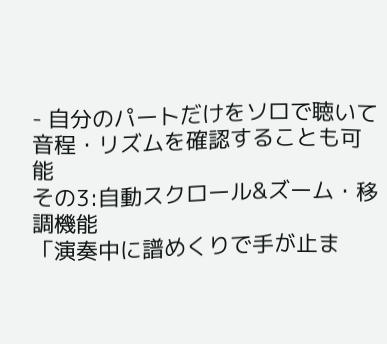- 自分のパートだけをソロで聴いて音程・リズムを確認することも可能
その3:自動スクロール&ズーム・移調機能
「演奏中に譜めくりで手が止ま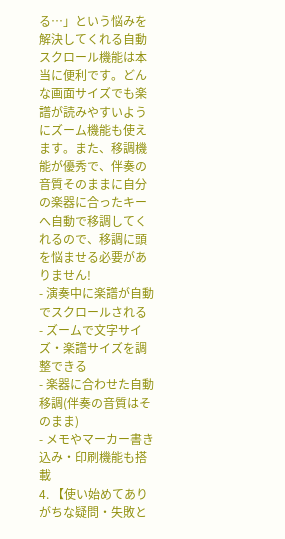る…」という悩みを解決してくれる自動スクロール機能は本当に便利です。どんな画面サイズでも楽譜が読みやすいようにズーム機能も使えます。また、移調機能が優秀で、伴奏の音質そのままに自分の楽器に合ったキーへ自動で移調してくれるので、移調に頭を悩ませる必要がありません!
- 演奏中に楽譜が自動でスクロールされる
- ズームで文字サイズ・楽譜サイズを調整できる
- 楽器に合わせた自動移調(伴奏の音質はそのまま)
- メモやマーカー書き込み・印刷機能も搭載
4. 【使い始めてありがちな疑問・失敗と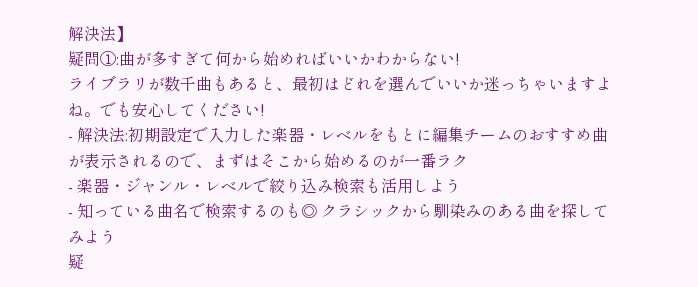解決法】
疑問①:曲が多すぎて何から始めればいいかわからない!
ライブラリが数千曲もあると、最初はどれを選んでいいか迷っちゃいますよね。でも安心してください!
- 解決法:初期設定で入力した楽器・レベルをもとに編集チームのおすすめ曲が表示されるので、まずはそこから始めるのが一番ラク
- 楽器・ジャンル・レベルで絞り込み検索も活用しよう
- 知っている曲名で検索するのも◎ クラシックから馴染みのある曲を探してみよう
疑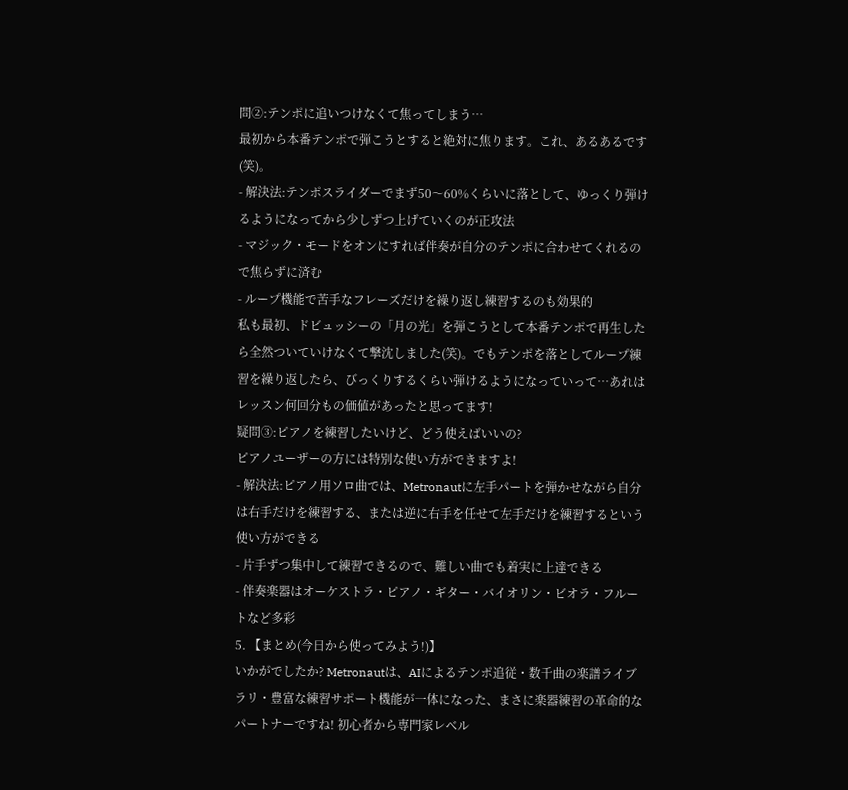問②:テンポに追いつけなくて焦ってしまう…
最初から本番テンポで弾こうとすると絶対に焦ります。これ、あるあるです(笑)。
- 解決法:テンポスライダーでまず50〜60%くらいに落として、ゆっくり弾けるようになってから少しずつ上げていくのが正攻法
- マジック・モードをオンにすれば伴奏が自分のテンポに合わせてくれるので焦らずに済む
- ループ機能で苦手なフレーズだけを繰り返し練習するのも効果的
私も最初、ドビュッシーの「月の光」を弾こうとして本番テンポで再生したら全然ついていけなくて撃沈しました(笑)。でもテンポを落としてループ練習を繰り返したら、びっくりするくらい弾けるようになっていって…あれはレッスン何回分もの価値があったと思ってます!
疑問③:ピアノを練習したいけど、どう使えばいいの?
ピアノユーザーの方には特別な使い方ができますよ!
- 解決法:ピアノ用ソロ曲では、Metronautに左手パートを弾かせながら自分は右手だけを練習する、または逆に右手を任せて左手だけを練習するという使い方ができる
- 片手ずつ集中して練習できるので、難しい曲でも着実に上達できる
- 伴奏楽器はオーケストラ・ピアノ・ギター・バイオリン・ビオラ・フルートなど多彩
5. 【まとめ(今日から使ってみよう!)】
いかがでしたか? Metronautは、AIによるテンポ追従・数千曲の楽譜ライブラリ・豊富な練習サポート機能が一体になった、まさに楽器練習の革命的なパートナーですね! 初心者から専門家レベル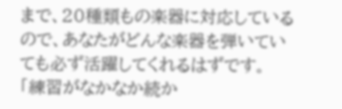まで、20種類もの楽器に対応しているので、あなたがどんな楽器を弾いていても必ず活躍してくれるはずです。
「練習がなかなか続か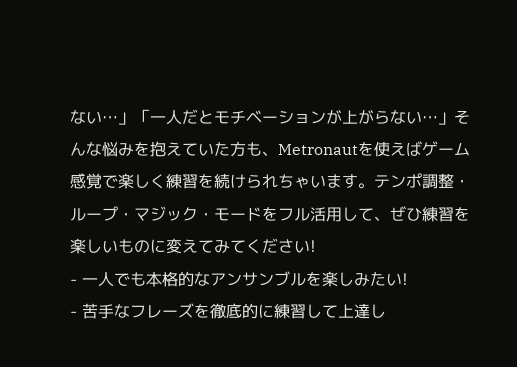ない…」「一人だとモチベーションが上がらない…」そんな悩みを抱えていた方も、Metronautを使えばゲーム感覚で楽しく練習を続けられちゃいます。テンポ調整・ループ・マジック・モードをフル活用して、ぜひ練習を楽しいものに変えてみてください!
- 一人でも本格的なアンサンブルを楽しみたい!
- 苦手なフレーズを徹底的に練習して上達し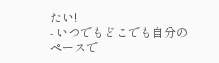たい!
- いつでもどこでも自分のペースで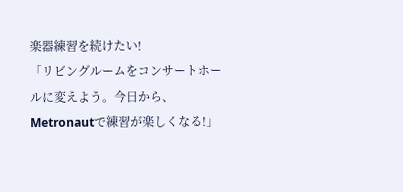楽器練習を続けたい!
「リビングルームをコンサートホールに変えよう。今日から、Metronautで練習が楽しくなる!」